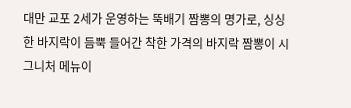대만 교포 2세가 운영하는 뚝배기 짬뽕의 명가로, 싱싱한 바지락이 듬뿍 들어간 착한 가격의 바지락 짬뽕이 시그니처 메뉴이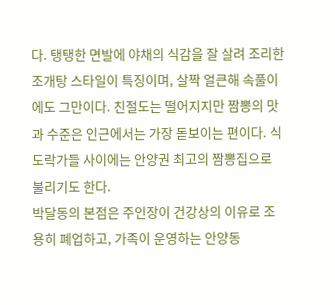다. 탱탱한 면발에 야채의 식감을 잘 살려 조리한 조개탕 스타일이 특징이며, 살짝 얼큰해 속풀이에도 그만이다. 친절도는 떨어지지만 짬뽕의 맛과 수준은 인근에서는 가장 돋보이는 편이다. 식도락가들 사이에는 안양권 최고의 짬뽕집으로 불리기도 한다.
박달동의 본점은 주인장이 건강상의 이유로 조용히 폐업하고, 가족이 운영하는 안양동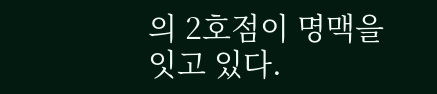의 2호점이 명맥을 잇고 있다.